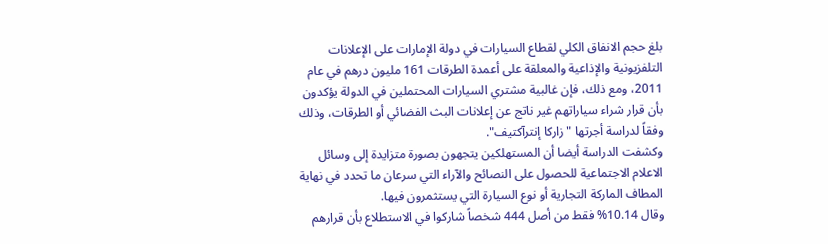بلغ حجم الانفاق الكلي لقطاع السيارات في دولة الإمارات على الإعلانات التلفزيونية والإذاعية والمعلقة على أعمدة الطرقات 161 مليون درهم في عام 2011، ومع ذلك، فإن غالبية مشتري السيارات المحتملين في الدولة يؤكدون بأن قرار شراء سياراتهم غير ناتج عن إعلانات البث الفضائي أو الطرقات، وذلك وفقاً لدراسة أجرتها "زاركا إنترآكتيف".
وكشفت الدراسة أيضا أن المستهلكين يتجهون بصورة متزايدة إلى وسائل الاعلام الاجتماعية للحصول على النصائح والآراء التي سرعان ما تحدد في نهاية المطاف الماركة التجارية أو نوع السيارة التي يستثمرون فيها.
وقال 10.14% فقط من أصل 444 شخصاً شاركوا في الاستطلاع بأن قرارهم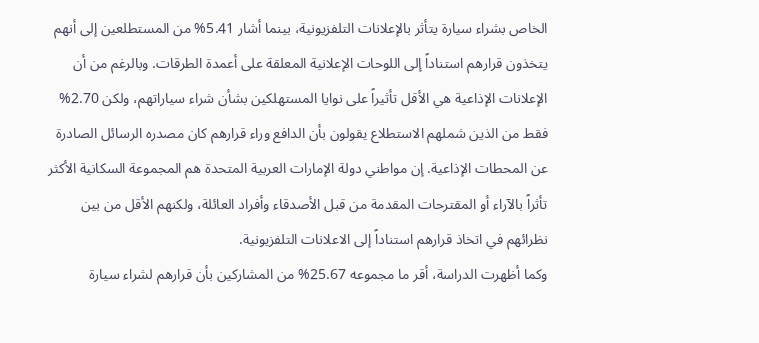الخاص بشراء سيارة يتأثر بالإعلانات التلفزيونية، بينما أشار 5.41% من المستطلعين إلى أنهم يتخذون قرارهم استناداً إلى اللوحات الإعلانية المعلقة على أعمدة الطرقات. وبالرغم من أن الإعلانات الإذاعية هي الأقل تأثيراً على نوايا المستهلكين بشأن شراء سياراتهم، ولكن 2.70% فقط من الذين شملهم الاستطلاع يقولون بأن الدافع وراء قرارهم كان مصدره الرسائل الصادرة عن المحطات الإذاعية. إن مواطني دولة الإمارات العربية المتحدة هم المجموعة السكانية الأكثر تأثراً بالآراء أو المقترحات المقدمة من قبل الأصدقاء وأفراد العائلة، ولكنهم الأقل من بين نظرائهم في اتخاذ قرارهم استناداً إلى الاعلانات التلفزيونية.
وكما أظهرت الدراسة، أقر ما مجموعه 25.67% من المشاركين بأن قرارهم لشراء سيارة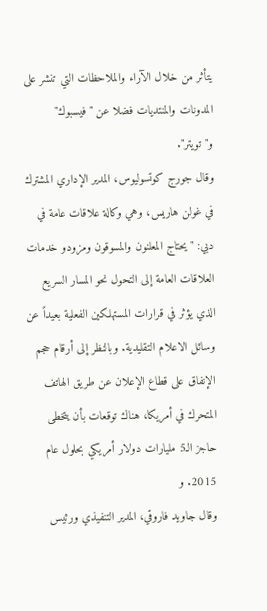يتأثر من خلال الآراء والملاحظات التي تنشر على المدونات والمنتديات فضلا عن "فيسبوك" و"تويتر".
وقال جورج كوتسوليوس، المدير الإداري المشترك في غولن هاريس، وهي وكالة علاقات عامة في دبي: "يحتاج المعلنون والمسوقون ومزودو خدمات العلاقات العامة إلى التحول نحو المسار السريع الذي يؤثر في قرارات المستهلكين الفعلية بعيداً عن وسائل الاعلام التقليدية. وبالنظر إلى أرقام حجم الإنفاق على قطاع الإعلان عن طريق الهاتف المتحرك في أمريكا، هناك توقعات بأن يتخطى حاجز الـ5 مليارات دولار أمريكي بحلول عام 2015. و
وقال جاويد فاروقي، المدير التنفيذي ورئيس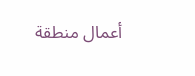أعمال منطقة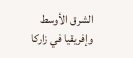الشرق الأوسط وإفريقيا في زاركا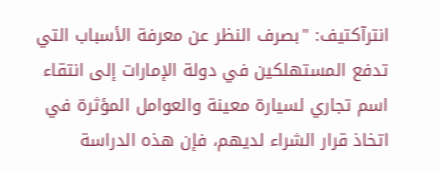انترآكتيف: "بصرف النظر عن معرفة الأسباب التي تدفع المستهلكين في دولة الإمارات إلى انتقاء اسم تجاري لسيارة معينة والعوامل المؤثرة في اتخاذ قرار الشراء لديهم، فإن هذه الدراسة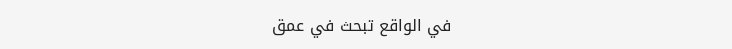في الواقع تبحث في عمق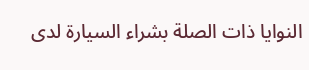النوايا ذات الصلة بشراء السيارة لدى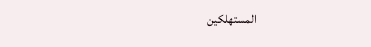المستهلكين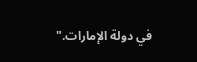في دولة الإمارات."